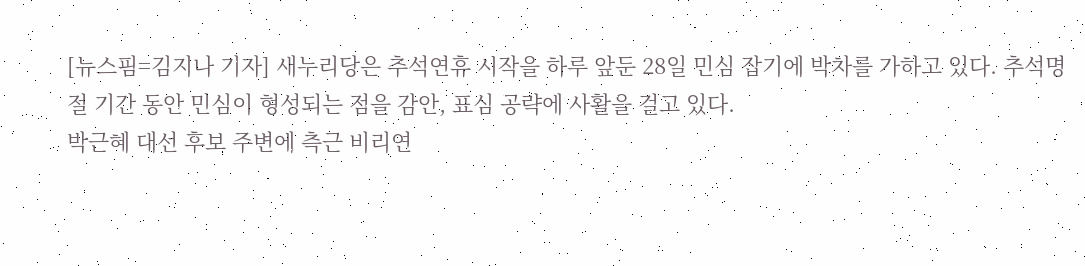[뉴스핌=김지나 기자] 새누리당은 추석연휴 시작을 하루 앞둔 28일 민심 잡기에 박차를 가하고 있다. 추석명절 기간 동안 민심이 형성되는 점을 감안, 표심 공략에 사활을 걸고 있다.
박근혜 대선 후보 주변에 측근 비리연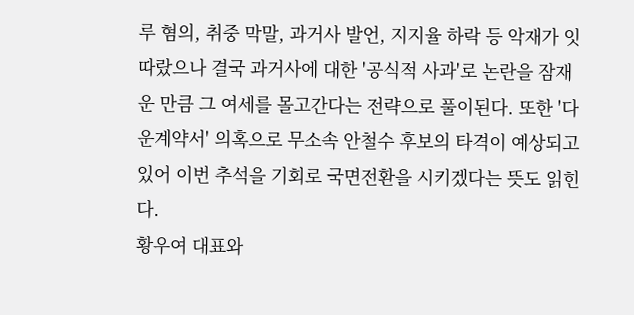루 혐의, 취중 막말, 과거사 발언, 지지율 하락 등 악재가 잇따랐으나 결국 과거사에 대한 '공식적 사과'로 논란을 잠재운 만큼 그 여세를 몰고간다는 전략으로 풀이된다. 또한 '다운계약서' 의혹으로 무소속 안철수 후보의 타격이 예상되고 있어 이번 추석을 기회로 국면전환을 시키겠다는 뜻도 읽힌다.
황우여 대표와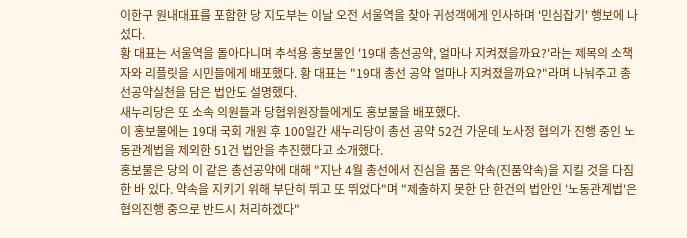이한구 원내대표를 포함한 당 지도부는 이날 오전 서울역을 찾아 귀성객에게 인사하며 '민심잡기' 행보에 나섰다.
황 대표는 서울역을 돌아다니며 추석용 홍보물인 '19대 총선공약, 얼마나 지켜졌을까요?'라는 제목의 소책자와 리플릿을 시민들에게 배포했다. 황 대표는 "19대 총선 공약 얼마나 지켜졌을까요?"라며 나눠주고 총선공약실천을 담은 법안도 설명했다.
새누리당은 또 소속 의원들과 당협위원장들에게도 홍보물을 배포했다.
이 홍보물에는 19대 국회 개원 후 100일간 새누리당이 총선 공약 52건 가운데 노사정 협의가 진행 중인 노동관계법을 제외한 51건 법안을 추진했다고 소개했다.
홍보물은 당의 이 같은 총선공약에 대해 "지난 4월 총선에서 진심을 품은 약속(진품약속)을 지킬 것을 다짐한 바 있다. 약속을 지키기 위해 부단히 뛰고 또 뛰었다"며 "제출하지 못한 단 한건의 법안인 '노동관계법'은 협의진행 중으로 반드시 처리하겠다"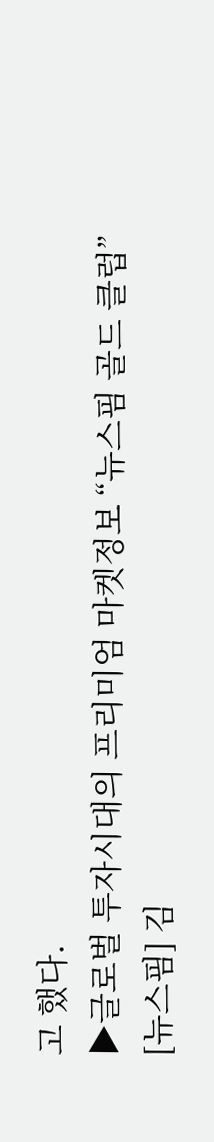고 했다.
▶글로벌 투자시대의 프리미엄 마켓정보 “뉴스핌 골드 클럽”
[뉴스핌] 김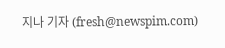지나 기자 (fresh@newspim.com)